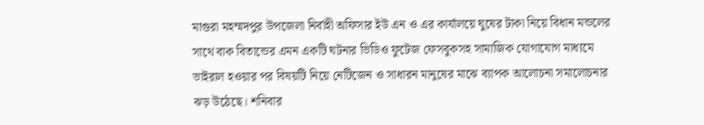মাগুরা মহম্মদপুর উপজেলা নির্বাহী অফিসার ইউ এন ও এর কার্যালয়ে ঘুষের টাকা নিয়ে বিধান মন্ডলের সাথে বাক বিতান্ডের এমন একটি ঘটনার ভিডিও ফুটেজ ফেসবুকসহ সামাজিক যোগাযোগ মাধ্যমে ভাইরাল হওয়ার পর বিষয়টি নিয়ে নেটিজেন ও সাধারন মানুষের মাঝে ব্যাপক আলোচনা সমালোচনার ঝড় উঠেছে। শনিবার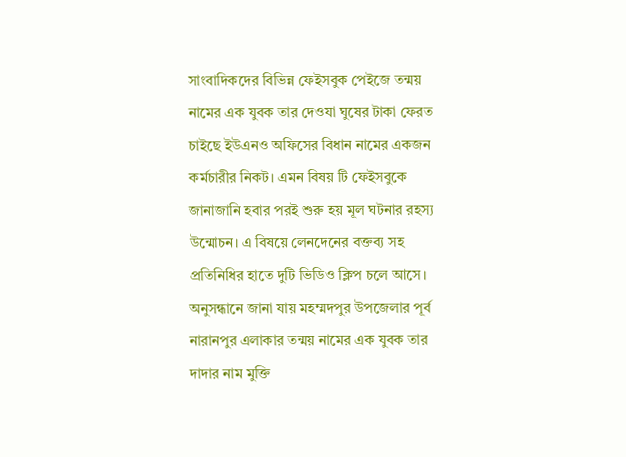সাংবাদিকদের বিভিন্ন ফেইসবুক পেইজে তন্ময় নামের এক যুবক তার দেওযা ঘুষের টাকা ফেরত চাইছে ইউএনও অফিসের বিধান নামের একজন কর্মচারীর নিকট। এমন বিষয় টি ফেইসবুকে জানাজানি হবার পরই শুরু হয় মূল ঘটনার রহস্য উন্মোচন। এ বিষয়ে লেনদেনের বক্তব্য সহ প্রতিনিধির হাতে দুটি ভিডিও ক্লিপ চলে আসে।
অনুসন্ধানে জানা যায় মহম্মদপুর উপজেলার পূর্ব নারানপুর এলাকার তন্ময় নামের এক যুবক তার দাদার নাম মুক্তি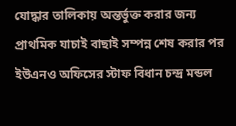যোদ্ধার তালিকায় অন্তর্ভুক্ত করার জন্য প্রাথমিক যাচাই বাছাই সম্পন্ন শেষ করার পর ইউএনও অফিসের স্টাফ বিধান চন্দ্র মন্ডল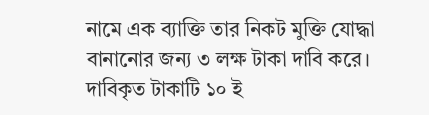নামে এক ব্যাক্তি তার নিকট মুক্তি যোদ্ধা বানানোর জন্য ৩ লক্ষ টাকা দাবি করে। দাবিকৃত টাকাটি ১০ ই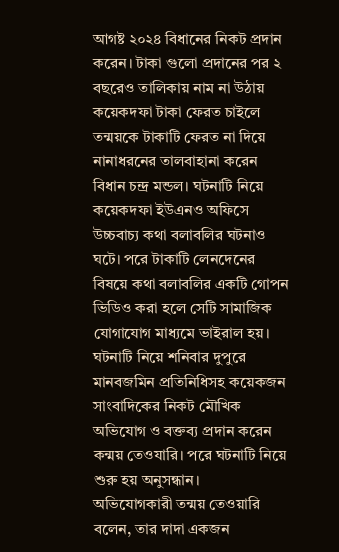আগষ্ট ২০২৪ বিধানের নিকট প্রদান করেন। টাকা গুলো প্রদানের পর ২ বছরেও তালিকায় নাম না উঠায় কয়েকদফা টাকা ফেরত চাইলে তন্ময়কে টাকাটি ফেরত না দিয়ে নানাধরনের তালবাহানা করেন বিধান চন্দ্র মন্ডল। ঘটনাটি নিয়ে কয়েকদফা ইউএনও অফিসে উচ্চবাচ্য কথা বলাবলির ঘটনাও ঘটে। পরে টাকাটি লেনদেনের বিষয়ে কথা বলাবলির একটি গোপন ভিডিও করা হলে সেটি সামাজিক যোগাযোগ মাধ্যমে ভাইরাল হয়। ঘটনাটি নিয়ে শনিবার দুপুরে মানবজমিন প্রতিনিধিসহ কয়েকজন সাংবাদিকের নিকট মৌখিক অভিযোগ ও বক্তব্য প্রদান করেন কন্ময় তেওযারি। পরে ঘটনাটি নিয়ে শুরু হয় অনুসন্ধান।
অভিযোগকারী তন্ময় তেওয়ারি বলেন, তার দাদা একজন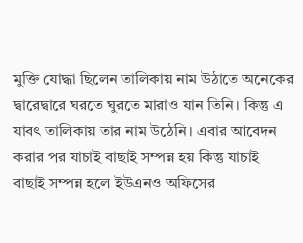মুক্তি যোদ্ধা ছিলেন তালিকায় নাম উঠাতে অনেকের দ্বারেদ্বারে ঘরতে ঘুরতে মারাও যান তিনি। কিন্তু এ যাবৎ তালিকায় তার নাম উঠেনি। এবার আবেদন করার পর যাচাই বাছাই সম্পন্ন হয় কিন্তু যাচাই বাছাই সম্পন্ন হলে ইউএনও অফিসের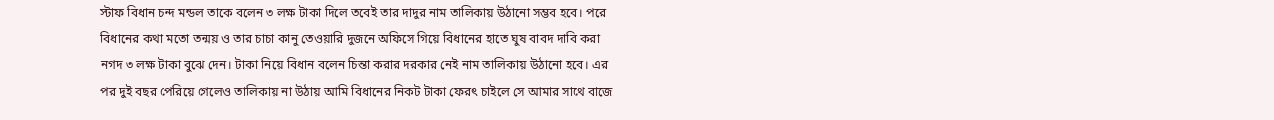স্টাফ বিধান চন্দ মন্ডল তাকে বলেন ৩ লক্ষ টাকা দিলে তবেই তার দাদুর নাম তালিকায় উঠানো সম্ভব হবে। পরে বিধানের কথা মতো তন্ময় ও তার চাচা কানু তেওয়ারি দুজনে অফিসে গিয়ে বিধানের হাতে ঘুষ বাবদ দাবি করা নগদ ৩ লক্ষ টাকা বুঝে দেন। টাকা নিয়ে বিধান বলেন চিন্তা করার দরকার নেই নাম তালিকায় উঠানো হবে। এর পর দুই বছর পেরিয়ে গেলেও তালিকায় না উঠায় আমি বিধানের নিকট টাকা ফেরৎ চাইলে সে আমার সাথে বাজে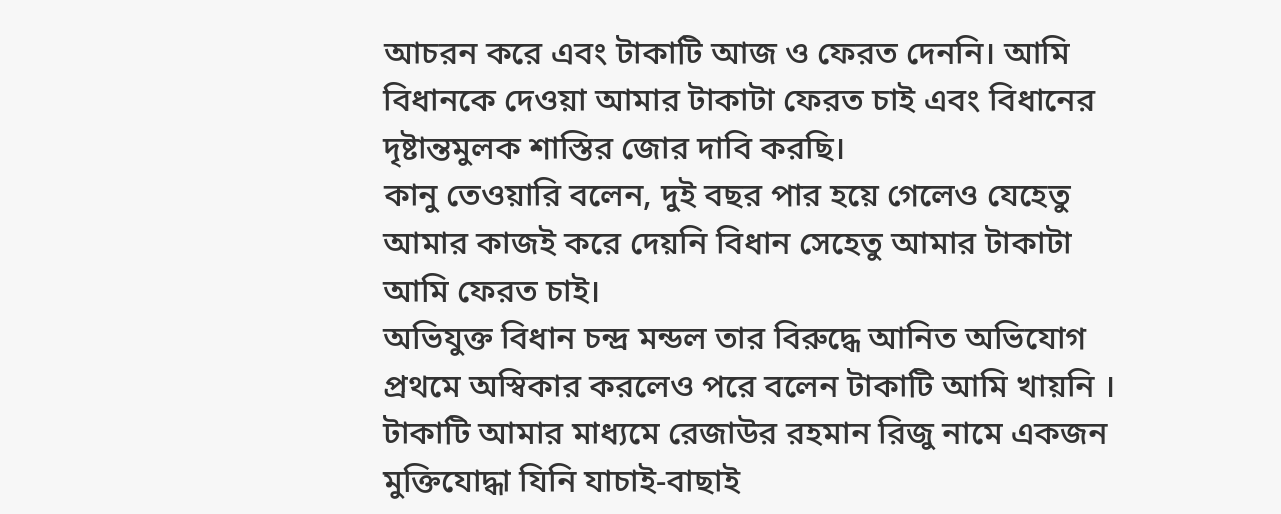আচরন করে এবং টাকাটি আজ ও ফেরত দেননি। আমি বিধানকে দেওয়া আমার টাকাটা ফেরত চাই এবং বিধানের দৃষ্টান্তমুলক শাস্তির জোর দাবি করছি।
কানু তেওয়ারি বলেন, দুই বছর পার হয়ে গেলেও যেহেতু আমার কাজই করে দেয়নি বিধান সেহেতু আমার টাকাটা আমি ফেরত চাই।
অভিযুক্ত বিধান চন্দ্র মন্ডল তার বিরুদ্ধে আনিত অভিযোগ প্রথমে অস্বিকার করলেও পরে বলেন টাকাটি আমি খায়নি । টাকাটি আমার মাধ্যমে রেজাউর রহমান রিজু নামে একজন মুক্তিযোদ্ধা যিনি যাচাই-বাছাই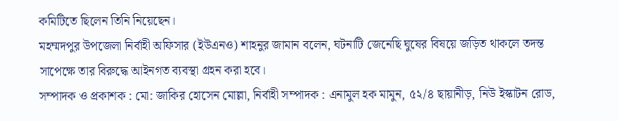কমিটিতে ছিলেন তিনি নিয়েছেন।
মহম্মদপুর উপজেলা নির্বাহী অফিসার (ইউএনও) শাহনুর জামান বলেন, ঘটনাটি জেনেছি ঘুষের বিষয়ে জড়িত থাকলে তদন্ত সাপেক্ষে তার বিরুদ্ধে আইনগত ব্যবস্থা গ্রহন করা হবে।
সম্পাদক ও প্রকাশক : মো: জাকির হোসেন মোল্লা, নির্বাহী সম্পাদক : এনামুল হক মামুন, ৫২/৪ ছায়ানীড়, নিউ ইস্কাটন রোড,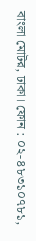বাংলা মোটর, ঢাকা। ফোন : ০২-৪৮৩১০৭৮১,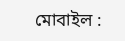মোবাইল :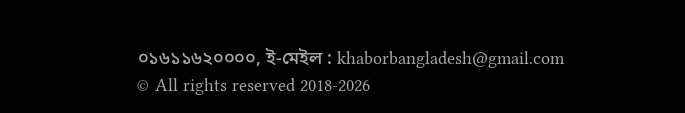০১৬১১৬২০০০০, ই-মেইল : khaborbangladesh@gmail.com
© All rights reserved 2018-2026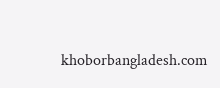khoborbangladesh.com